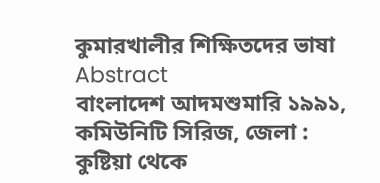কুমারখালীর শিক্ষিতদের ভাষা
Abstract
বাংলাদেশ আদমশুমারি ১৯৯১, কমিউনিটি সিরিজ, জেলা : কুষ্টিয়া থেকে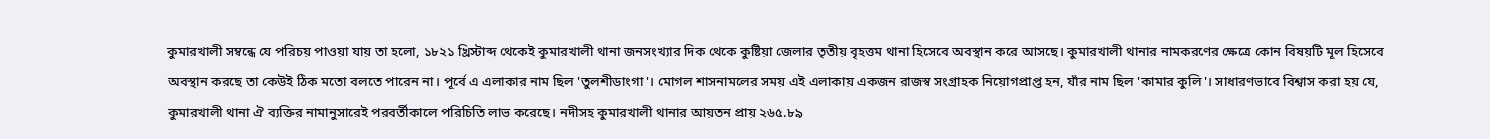কুমারখালী সম্বন্ধে যে পরিচয় পাওয়া যায় তা হলো, ১৮২১ খ্রিস্টাব্দ থেকেই কুমারখালী থানা জনসংখ্যার দিক থেকে কুষ্টিয়া জেলার তৃতীয় বৃহত্তম থানা হিসেবে অবস্থান করে আসছে। কুমারখালী থানার নামকরণের ক্ষেত্রে কোন বিষয়টি মূল হিসেবে অবস্থান করছে তা কেউই ঠিক মতো বলতে পারেন না। পূর্বে এ এলাকার নাম ছিল 'তুলশীডাংগা'। মোগল শাসনামলের সময় এই এলাকায় একজন রাজস্ব সংগ্রাহক নিয়োগপ্রাপ্ত হন, যাঁর নাম ছিল 'কামার কুলি'। সাধারণভাবে বিশ্বাস করা হয় যে, কুমারখালী থানা ঐ ব্যক্তির নামানুসারেই পরবর্তীকালে পরিচিতি লাভ করেছে। নদীসহ কুমারখালী থানার আয়তন প্রায় ২৬৫.৮৯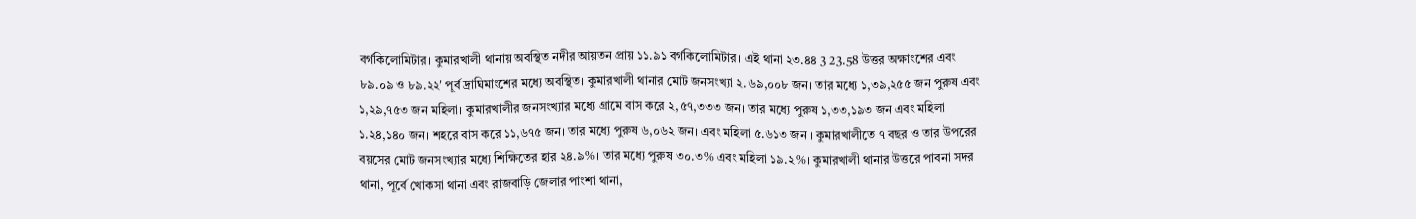বর্গকিলোমিটার। কুমারখালী থানায় অবস্থিত নদীর আয়তন প্রায় ১১.৯১ বর্গকিলোমিটার। এই থানা ২৩.৪৪ 3 23.58 উত্তর অক্ষাংশের এবং ৮৯.০৯ ও ৮৯.২২′ পূর্ব দ্রাঘিমাংশের মধ্যে অবস্থিত। কুমারখালী থানার মোট জনসংখ্যা ২.৬৯,০০৮ জন। তার মধ্যে ১,৩৯,২৫৫ জন পুরুষ এবং ১,২৯,৭৫৩ জন মহিলা। কুমারখালীর জনসংখ্যার মধ্যে গ্রামে বাস করে ২,৫৭,৩৩৩ জন। তার মধ্যে পুরুষ ১,৩৩,১৯৩ জন এবং মহিলা ১.২৪,১৪০ জন। শহরে বাস করে ১১,৬৭৫ জন। তার মধ্যে পুরুষ ৬,০৬২ জন। এবং মহিলা ৫.৬১৩ জন । কুমারখালীতে ৭ বছর ও তার উপরের বয়সের মোট জনসংখ্যার মধ্যে শিক্ষিতের হার ২৪.৯%। তার মধ্যে পুরুষ ৩০.৩% এবং মহিলা ১৯.২%। কুমারখালী থানার উত্তরে পাবনা সদর থানা, পূর্বে খোকসা থানা এবং রাজবাড়ি জেলার পাংশা থানা,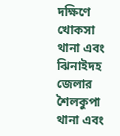দক্ষিণে খোকসা থানা এবং ঝিনাইদহ জেলার শৈলকুপা থানা এবং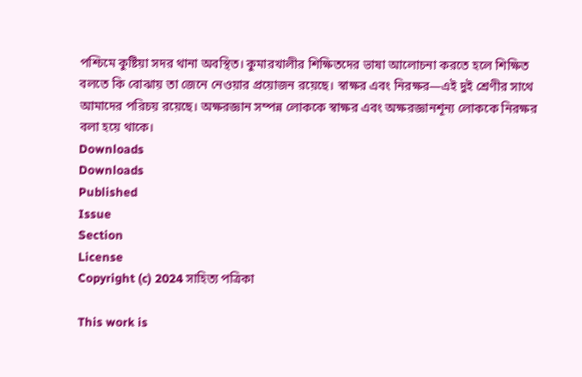পশ্চিমে কুষ্টিয়া সদর থানা অবস্থিত। কুমারখালীর শিক্ষিতদের ভাষা আলোচনা করতে হলে শিক্ষিত বলতে কি বোঝায় তা জেনে নেওয়ার প্রয়োজন রয়েছে। স্বাক্ষর এবং নিরক্ষর—এই দুই শ্রেণীর সাথে আমাদের পরিচয় রয়েছে। অক্ষরজ্ঞান সম্পন্ন লোককে স্বাক্ষর এবং অক্ষরজ্ঞানশূন্য লোককে নিরক্ষর বলা হয়ে থাকে।
Downloads
Downloads
Published
Issue
Section
License
Copyright (c) 2024 সাহিত্য পত্রিকা

This work is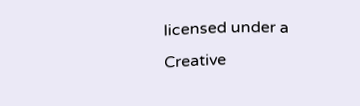licensed under a Creative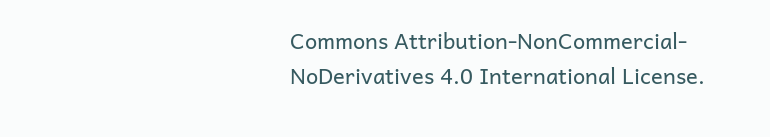Commons Attribution-NonCommercial-NoDerivatives 4.0 International License.